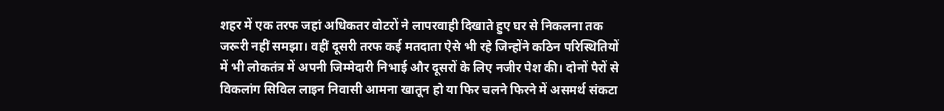शहर में एक तरफ जहां अधिकतर वोटरों ने लापरवाही दिखाते हुए घर से निकलना तक जरूरी नहीं समझा। वहीं दूसरी तरफ कई मतदाता ऐसे भी रहे जिन्होंने कठिन परिस्थितियों में भी लोकतंत्र में अपनी जिम्मेदारी निभाई और दूसरों के लिए नजीर पेश की। दोनों पैरों से विकलांग सिविल लाइन निवासी आमना खातून हो या फिर चलने फिरने में असमर्थ संकटा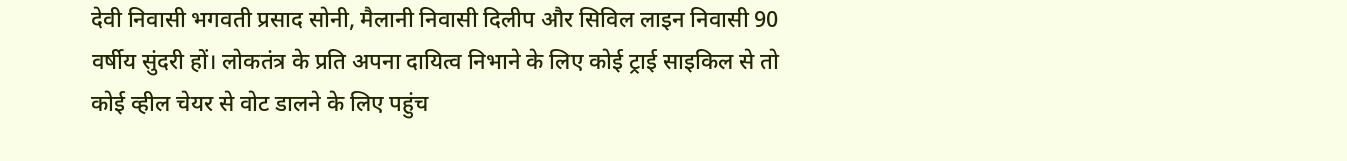देवी निवासी भगवती प्रसाद सोनी, मैलानी निवासी दिलीप और सिविल लाइन निवासी 90 वर्षीय सुंदरी हों। लोकतंत्र के प्रति अपना दायित्व निभाने के लिए कोई ट्राई साइकिल से तो कोई व्हील चेयर से वोट डालने के लिए पहुंच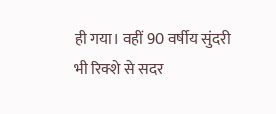ही गया। वहीं 90 वर्षीय सुंदरी भी रिक्शे से सदर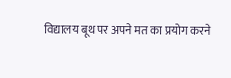विद्यालय बूथ पर अपने मत का प्रयोग करने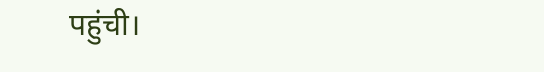पहुंची।